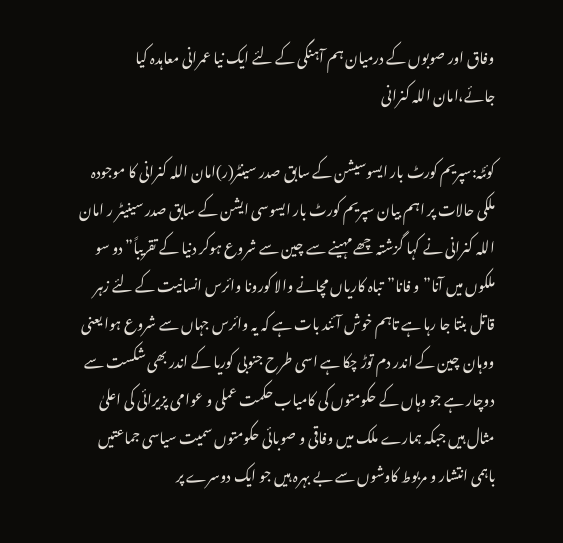وفاق اور صوبوں کے درمیان ہم آہنگی کے لئے ایک نیا عمرانی معاہدہ کیا جائے،امان اللہ کنرانی

کوئٹہ:سپریم کورٹ بار ایسوسیشن کے سابق صدر سینٹر(ر)امان اللہ کنرانی کا موجودہ ملکی حالات پر اہم بیان سپریم کورٹ بار ایسوسی ایشن کے سابق صدر سینیٹر ر امان اللہ کنرانی نے کہا گزشتہ چھے مہینے سے چین سے شروع ہوکر دنیا کے تقریباً”دو سو ملکوں میں آنا”و فانا”تباہ کاریاں مچانے والا کورونا وائرس انسانیت کے لئے زہر قاتل بنتا جا رہا ہے تاہم خوش آئند بات ہے کہ یہ وائرس جہاں سے شروع ہوا یعنی ووہان چین کے اندر دم توڑ چکا ہے اسی طرح جنوبی کوریا کے اندر بھی شکست سے دوچار ہے جو وہاں کے حکومتوں کی کامیاب حکمت عملی و عوامی پزیرائی کی اعلیٰ مثال ہیں جبکہ ہمارے ملک میں وفاقی و صوبائی حکومتوں سمیت سیاسی جماعتیں باہمی انتشار و مربوط کاوشوں سے بے بہرہ ہیں جو ایک دوسرے پر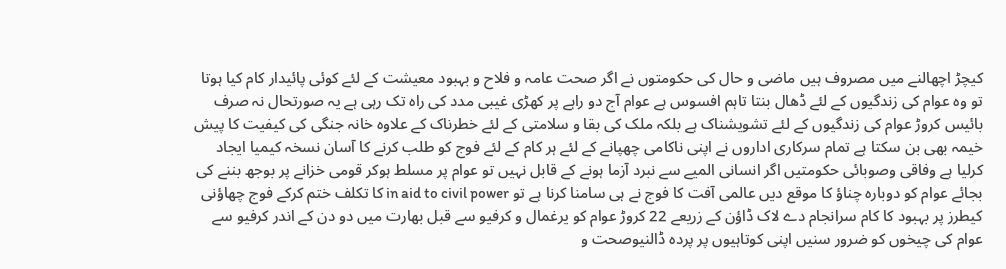کیچڑ اچھالنے میں مصروف ہیں ماضی و حال کی حکومتوں نے اگر صحت عامہ و فلاح و بہبود معیشت کے لئے کوئی پائیدار کام کیا ہوتا تو وہ عوام کی زندگیوں کے لئے ڈھال بنتا تاہم افسوس ہے عوام آج دو راہے پر کھڑی غیبی مدد کی راہ تک رہی ہے یہ صورتحال نہ صرف بائیس کروڑ عوام کی زندگیوں کے لئے تشویشناک ہے بلکہ ملک کی بقا و سلامتی کے لئے خطرناک کے علاوہ خانہ جنگی کی کیفیت کا پیش خیمہ بھی بن سکتا ہے تمام سرکاری اداروں نے اپنی ناکامی چھپانے کے لئے ہر کام کے لئے فوج کو طلب کرنے کا آسان نسخہ کیمیا ایجاد کرلیا ہے وفاقی وصوبائی حکومتیں اگر انسانی المیے سے نبرد آزما ہونے کے قابل نہیں تو عوام پر مسلط ہوکر قومی خزانے پر بوجھ بننے کی بجائے عوام کو دوبارہ چناؤ کا موقع دیں عالمی آفت کا فوج نے ہی سامنا کرنا ہے تو in aid to civil power کا تکلف ختم کرکے فوج چھاؤنی کیطرز پر بہبود کا کام سرانجام دے لاک ڈاؤن کے زریعے 22 کروڑ عوام کو یرغمال و کرفیو سے قبل بھارت میں دو دن کے اندر کرفیو سے عوام کی چیخوں کو ضرور سنیں اپنی کوتاہیوں پر پردہ ڈالنیوصحت و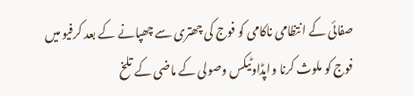صفائی کے انتظامی ناکامی کو فوج کی چھتری سے چھپانے کے بعد کرفیو میں فوج کو ملوث کرنا واپڈاوٹیکس وصولی کے ماضی کے تلخ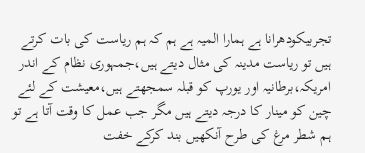تجربیکودھرانا ہے ہمارا المیہ ہے ہم کہ ہم ریاست کی بات کرتے ہیں تو ریاست مدینہ کی مثال دیتے ہیں،جمہوری نظام کے اندر امریکہ،برطانیہ اور یورپ کو قبلہ سمجھتے ہیں،معیشت کے لئے چین کو مینار کا درجہ دیتے ہیں مگر جب عمل کا وقت آتا ہے تو ہم شطر مرغ کی طرح آنکھیں بند کرکے خفت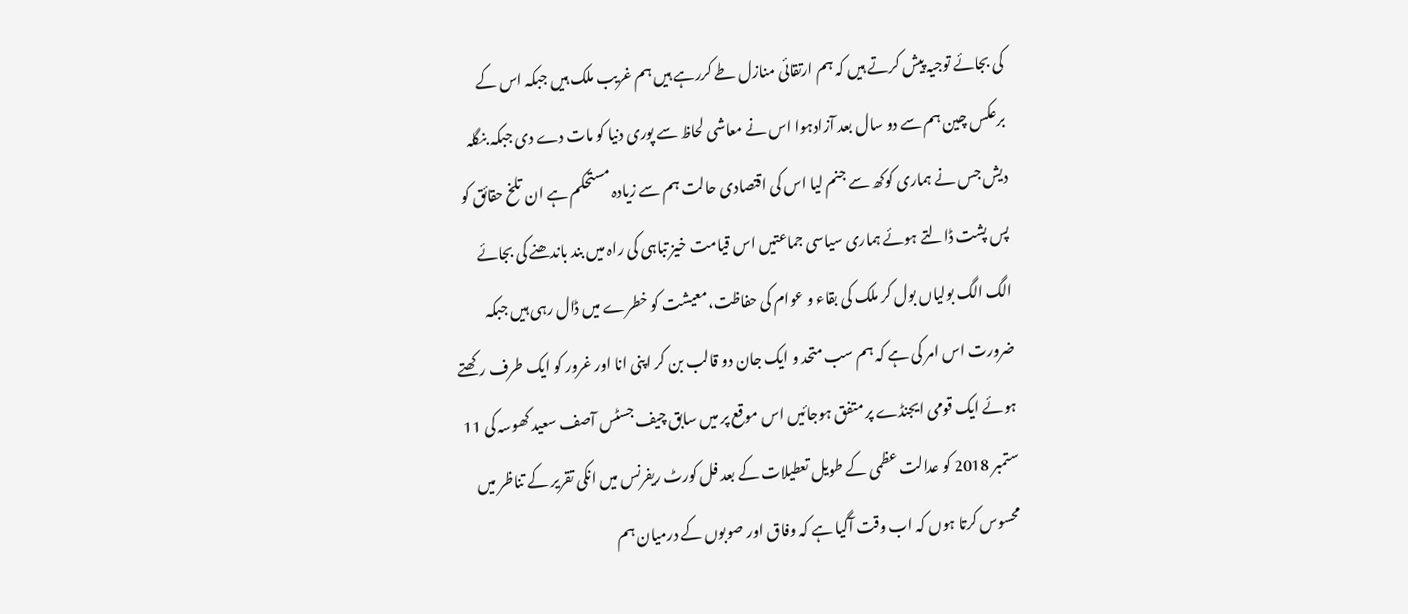کی بجائے توجیہ پیش کرتے ہیں کہ ہم ارتقائی منازل طے کررہے ہیں ہم غریب ملک ہیں جبکہ اس کے برعکس چین ہم سے دو سال بعد آزادہوا اس نے معاشی لحاظ سے پوری دنیا کو مات دے دی جبکہ بنگلہ دیش جس نے ہماری کوکھ سے جنم لیا اس کی اقتصادی حالت ہم سے زیادہ مستحکم ہے ان تلخ حقائق کو پس پشت ڈالتے ہوئے ہماری سیاسی جماعتیں اس قیامت خیز تباہی کی راہ میں بند باندھنے کی بجائے الگ الگ بولیاں بول کر ملک کی بقاء و عوام کی حفاظت،معیشت کو خطرے میں ڈال رہی ہیں جبکہ ضرورت اس امر کی ہے کہ ہم سب متحد و ایک جان دو قالب بن کر اپنی انا اور غرور کو ایک طرف رکھتے ہوئے ایک قومی ایجنڈے پر متفق ہوجائیں اس موقع پر میں سابق چیف جسٹس آصف سعید کھوسہ کی 11 ستمبر 2018 کو عدالت عظمی کے طویل تعطیلات کے بعد فل کورٹ ریفرنس میں انکی تقریر کے تناظر میں محسوس کرتا ہوں کہ اب وقت آگیا ہے کہ وفاق اور صوبوں کے درمیان ہم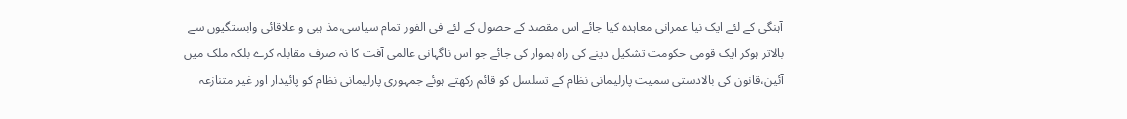آہنگی کے لئے ایک نیا عمرانی معاہدہ کیا جائے اس مقصد کے حصول کے لئے فی الفور تمام سیاسی،مذ ہبی و علاقائی وابستگیوں سے بالاتر ہوکر ایک قومی حکومت تشکیل دینے کی راہ ہموار کی جائے جو اس ناگہانی عالمی آفت کا نہ صرف مقابلہ کرے بلکہ ملک میں آئین،قانون کی بالادستی سمیت پارلیمانی نظام کے تسلسل کو قائم رکھتے ہوئے جمہوری پارلیمانی نظام کو پائیدار اور غیر متنازعہ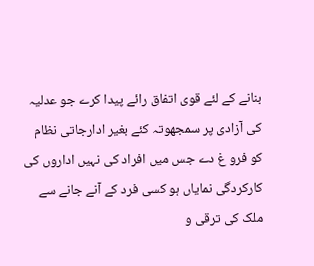بنانے کے لئے قوی اتفاق رائے پیدا کرے جو عدلیہ کی آزادی پر سمجھوتہ کئے بغیر ادارجاتی نظام کو فرو غ دے جس میں افراد کی نہیں اداروں کی کارکردگی نمایاں ہو کسی فرد کے آنے جانے سے ملک کی ترقی و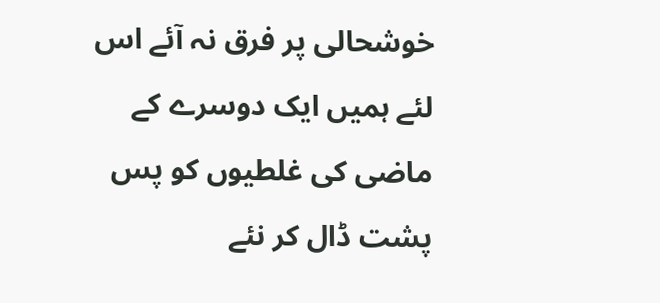خوشحالی پر فرق نہ آئے اس لئے ہمیں ایک دوسرے کے ماضی کی غلطیوں کو پس پشت ڈال کر نئے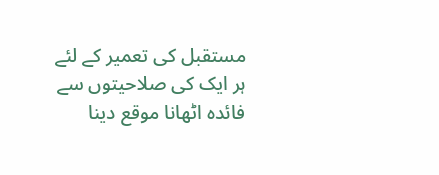مستقبل کی تعمیر کے لئے ہر ایک کی صلاحیتوں سے فائدہ اٹھانا موقع دینا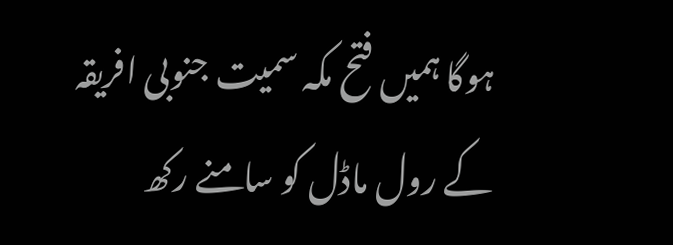ہوگا ہمیں فتح مکہ سمیت جنوبی افریقہ کے رول ماڈل کو سامنے رکھ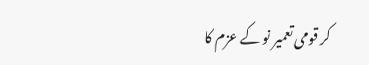کر قومی تعمیر نو کے عزم کا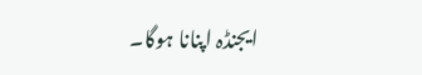ایجنڈہ اپنانا ہوگا۔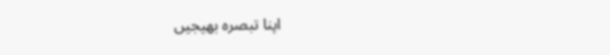اپنا تبصرہ بھیجیں